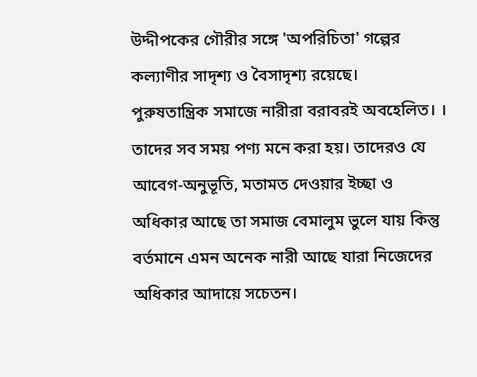উদ্দীপকের গৌরীর সঙ্গে 'অপরিচিতা' গল্পের কল্যাণীর সাদৃশ্য ও বৈসাদৃশ্য রয়েছে।
পুরুষতান্ত্রিক সমাজে নারীরা বরাবরই অবহেলিত। । তাদের সব সময় পণ্য মনে করা হয়। তাদেরও যে আবেগ-অনুভূতি, মতামত দেওয়ার ইচ্ছা ও অধিকার আছে তা সমাজ বেমালুম ভুলে যায় কিন্তু বর্তমানে এমন অনেক নারী আছে যারা নিজেদের অধিকার আদায়ে সচেতন।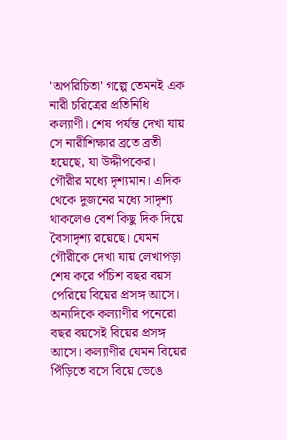'অপরিচিতা' গল্পে তেমনই এক নারী চরিত্রের প্রতিনিধি কল্যাণী। শেষ পর্যন্ত দেখা যায় সে নারীশিক্ষার ব্রতে ব্রতী হয়েছে, যা উদ্দীপকের। গৌরীর মধ্যে দৃশ্যমান। এদিক থেকে দুজনের মধ্যে সাদৃশ্য থাকলেও বেশ কিছু দিক দিয়ে বৈসাদৃশ্য রয়েছে। যেমন গৌরীকে দেখা যায় লেখাপড়া শেষ করে পঁচিশ বছর বয়স পেরিয়ে বিয়ের প্রসঙ্গ আসে। অন্যদিকে কল্যাণীর পনেরো বছর বয়সেই বিয়ের প্রসঙ্গ আসে। কল্যাণীর যেমন বিয়ের পিঁড়িতে বসে বিয়ে ভেঙে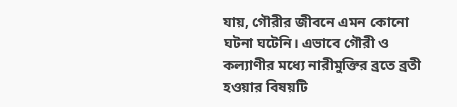যায়, গৌরীর জীবনে এমন কোনো ঘটনা ঘটেনি। এভাবে গৌরী ও কল্যাণীর মধ্যে নারীমুক্তির ব্রতে ব্রতী হওয়ার বিষয়টি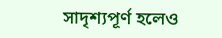সাদৃশ্যপূর্ণ হলেও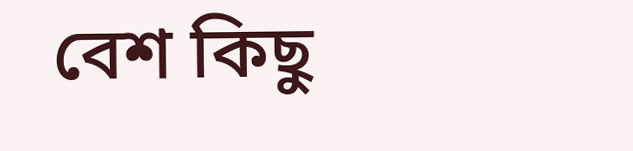বেশ কিছু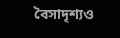বৈসাদৃশ্যও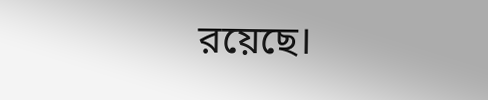রয়েছে।